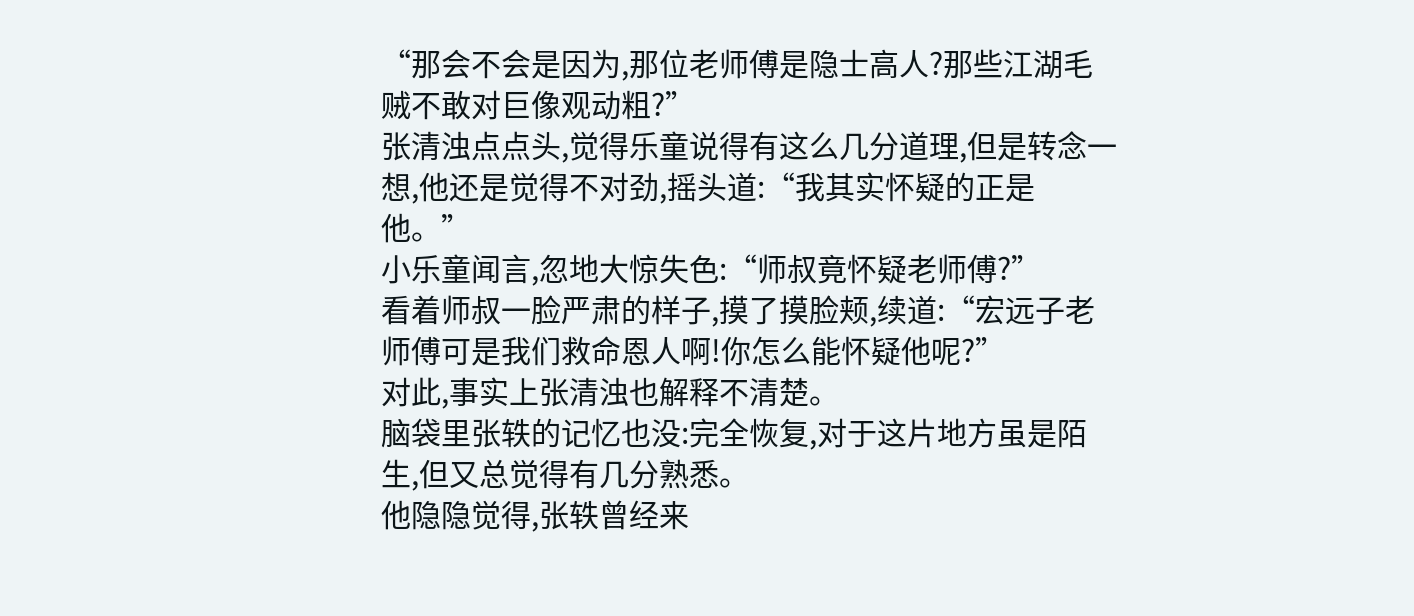“那会不会是因为,那位老师傅是隐士高人?那些江湖毛贼不敢对巨像观动粗?”
张清浊点点头,觉得乐童说得有这么几分道理,但是转念一想,他还是觉得不对劲,摇头道:“我其实怀疑的正是他。”
小乐童闻言,忽地大惊失色:“师叔竟怀疑老师傅?”
看着师叔一脸严肃的样子,摸了摸脸颊,续道:“宏远子老师傅可是我们救命恩人啊!你怎么能怀疑他呢?”
对此,事实上张清浊也解释不清楚。
脑袋里张轶的记忆也没:完全恢复,对于这片地方虽是陌生,但又总觉得有几分熟悉。
他隐隐觉得,张轶曾经来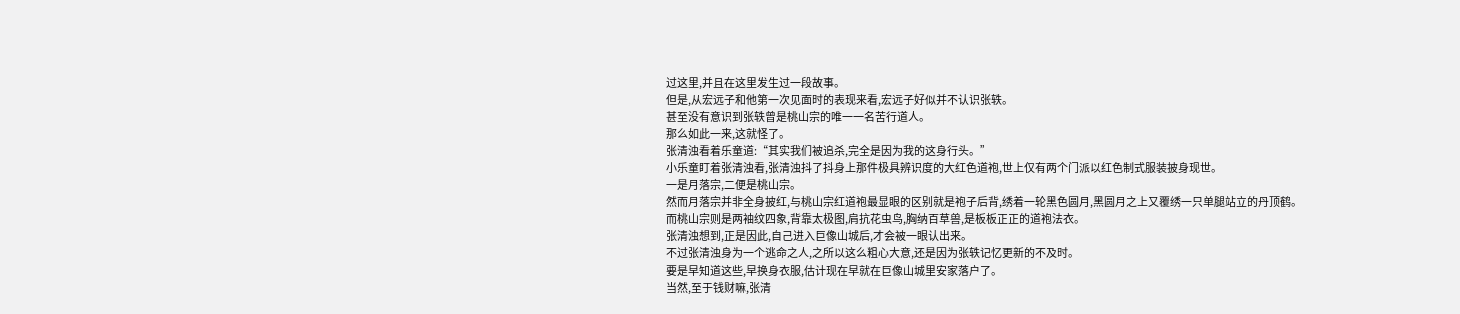过这里,并且在这里发生过一段故事。
但是,从宏远子和他第一次见面时的表现来看,宏远子好似并不认识张轶。
甚至没有意识到张轶曾是桃山宗的唯一一名苦行道人。
那么如此一来,这就怪了。
张清浊看着乐童道:“其实我们被追杀,完全是因为我的这身行头。”
小乐童盯着张清浊看,张清浊抖了抖身上那件极具辨识度的大红色道袍,世上仅有两个门派以红色制式服装披身现世。
一是月落宗,二便是桃山宗。
然而月落宗并非全身披红,与桃山宗红道袍最显眼的区别就是袍子后背,绣着一轮黑色圆月,黑圆月之上又覆绣一只单腿站立的丹顶鹤。
而桃山宗则是两袖纹四象,背靠太极图,肩抗花虫鸟,胸纳百草兽,是板板正正的道袍法衣。
张清浊想到,正是因此,自己进入巨像山城后,才会被一眼认出来。
不过张清浊身为一个逃命之人,之所以这么粗心大意,还是因为张轶记忆更新的不及时。
要是早知道这些,早换身衣服,估计现在早就在巨像山城里安家落户了。
当然,至于钱财嘛,张清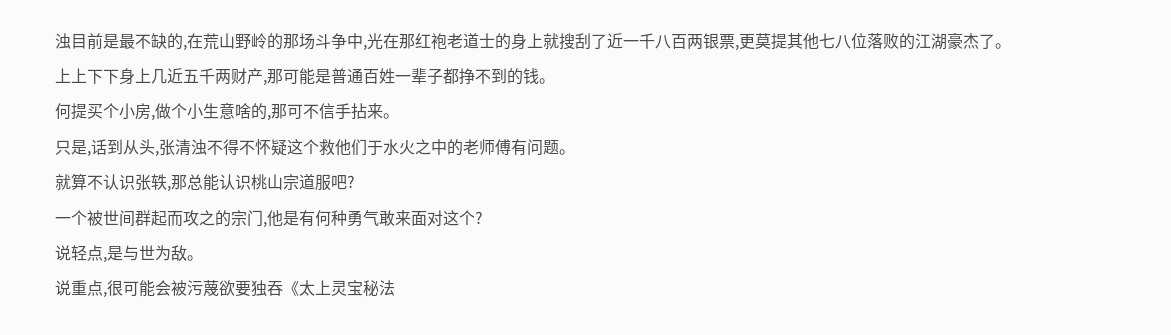浊目前是最不缺的,在荒山野岭的那场斗争中,光在那红袍老道士的身上就搜刮了近一千八百两银票,更莫提其他七八位落败的江湖豪杰了。
上上下下身上几近五千两财产,那可能是普通百姓一辈子都挣不到的钱。
何提买个小房,做个小生意啥的,那可不信手拈来。
只是,话到从头,张清浊不得不怀疑这个救他们于水火之中的老师傅有问题。
就算不认识张轶,那总能认识桃山宗道服吧?
一个被世间群起而攻之的宗门,他是有何种勇气敢来面对这个?
说轻点,是与世为敌。
说重点,很可能会被污蔑欲要独吞《太上灵宝秘法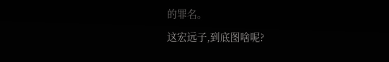的罪名。
这宏远子,到底图啥呢?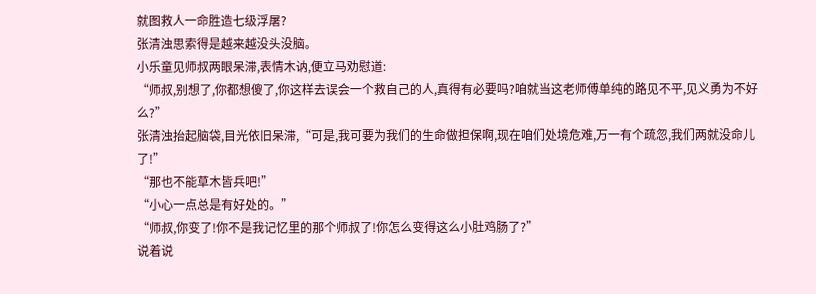就图救人一命胜造七级浮屠?
张清浊思索得是越来越没头没脑。
小乐童见师叔两眼呆滞,表情木讷,便立马劝慰道:
“师叔,别想了,你都想傻了,你这样去误会一个救自己的人,真得有必要吗?咱就当这老师傅单纯的路见不平,见义勇为不好么?”
张清浊抬起脑袋,目光依旧呆滞,“可是,我可要为我们的生命做担保啊,现在咱们处境危难,万一有个疏忽,我们两就没命儿了!”
“那也不能草木皆兵吧!”
“小心一点总是有好处的。”
“师叔,你变了!你不是我记忆里的那个师叔了!你怎么变得这么小肚鸡肠了?”
说着说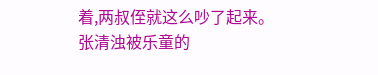着,两叔侄就这么吵了起来。
张清浊被乐童的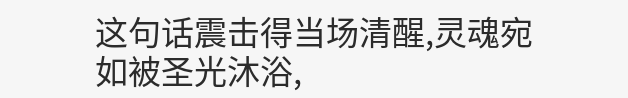这句话震击得当场清醒,灵魂宛如被圣光沐浴,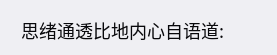思绪通透比地内心自语道: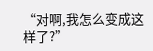“对啊,我怎么变成这样了?”